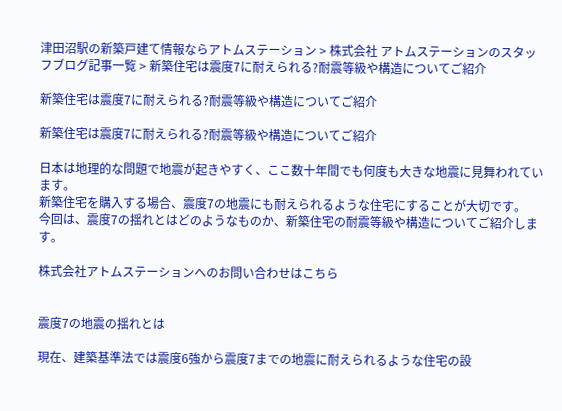津田沼駅の新築戸建て情報ならアトムステーション > 株式会社 アトムステーションのスタッフブログ記事一覧 > 新築住宅は震度7に耐えられる?耐震等級や構造についてご紹介

新築住宅は震度7に耐えられる?耐震等級や構造についてご紹介

新築住宅は震度7に耐えられる?耐震等級や構造についてご紹介

日本は地理的な問題で地震が起きやすく、ここ数十年間でも何度も大きな地震に見舞われています。
新築住宅を購入する場合、震度7の地震にも耐えられるような住宅にすることが大切です。
今回は、震度7の揺れとはどのようなものか、新築住宅の耐震等級や構造についてご紹介します。

株式会社アトムステーションへのお問い合わせはこちら


震度7の地震の揺れとは

現在、建築基準法では震度6強から震度7までの地震に耐えられるような住宅の設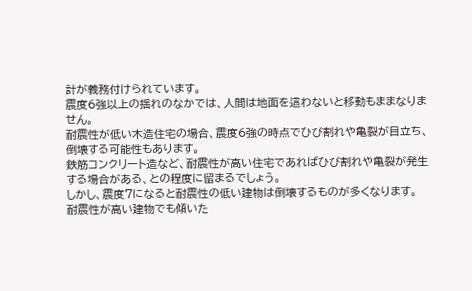計が義務付けられています。
震度6強以上の揺れのなかでは、人間は地面を這わないと移動もままなりません。
耐震性が低い木造住宅の場合、震度6強の時点でひび割れや亀裂が目立ち、倒壊する可能性もあります。
鉄筋コンクリート造など、耐震性が高い住宅であればひび割れや亀裂が発生する場合がある、との程度に留まるでしょう。
しかし、震度7になると耐震性の低い建物は倒壊するものが多くなります。
耐震性が高い建物でも傾いた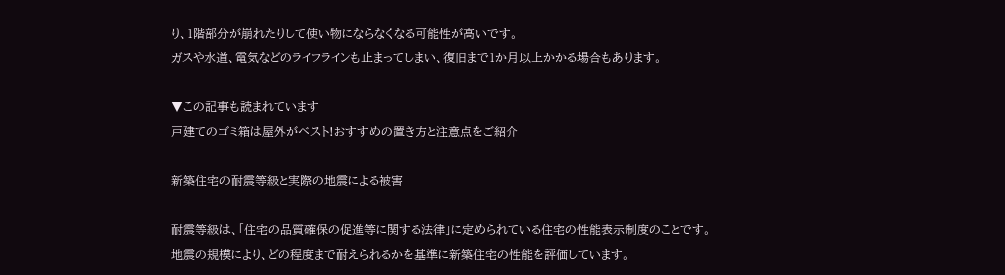り、1階部分が崩れたりして使い物にならなくなる可能性が高いです。
ガスや水道、電気などのライフラインも止まってしまい、復旧まで1か月以上かかる場合もあります。

▼この記事も読まれています
戸建てのゴミ箱は屋外がベスト!おすすめの置き方と注意点をご紹介

新築住宅の耐震等級と実際の地震による被害

耐震等級は、「住宅の品質確保の促進等に関する法律」に定められている住宅の性能表示制度のことです。
地震の規模により、どの程度まで耐えられるかを基準に新築住宅の性能を評価しています。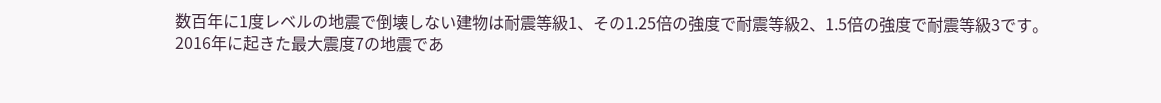数百年に1度レベルの地震で倒壊しない建物は耐震等級1、その1.25倍の強度で耐震等級2、1.5倍の強度で耐震等級3です。
2016年に起きた最大震度7の地震であ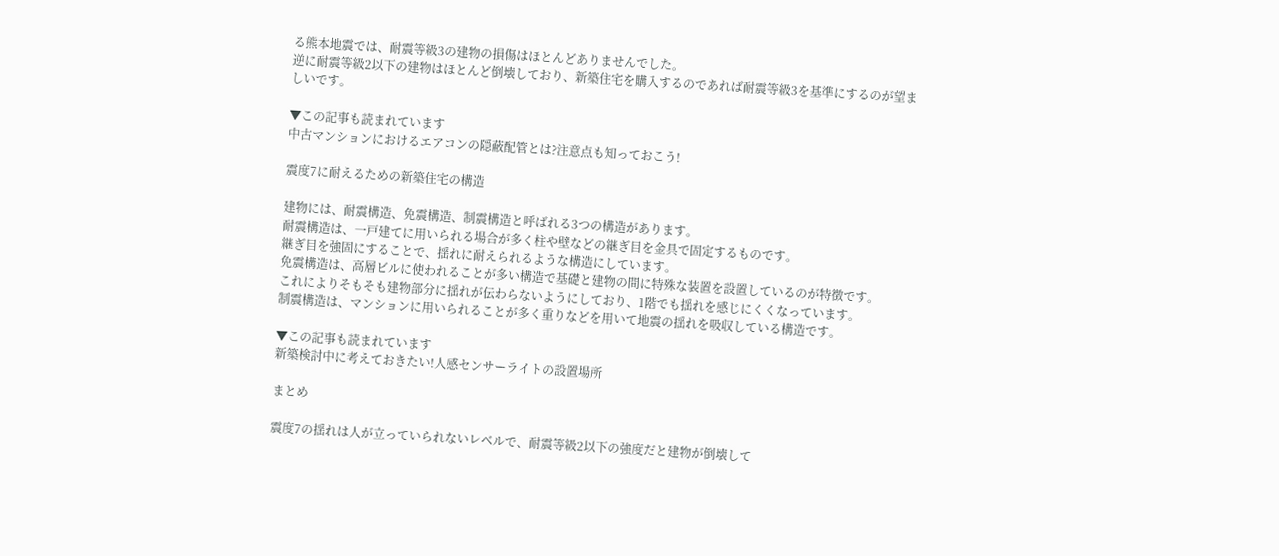る熊本地震では、耐震等級3の建物の損傷はほとんどありませんでした。
逆に耐震等級2以下の建物はほとんど倒壊しており、新築住宅を購入するのであれば耐震等級3を基準にするのが望ましいです。

▼この記事も読まれています
中古マンションにおけるエアコンの隠蔽配管とは?注意点も知っておこう!

震度7に耐えるための新築住宅の構造

建物には、耐震構造、免震構造、制震構造と呼ばれる3つの構造があります。
耐震構造は、一戸建てに用いられる場合が多く柱や壁などの継ぎ目を金具で固定するものです。
継ぎ目を強固にすることで、揺れに耐えられるような構造にしています。
免震構造は、高層ビルに使われることが多い構造で基礎と建物の間に特殊な装置を設置しているのが特徴です。
これによりそもそも建物部分に揺れが伝わらないようにしており、1階でも揺れを感じにくくなっています。
制震構造は、マンションに用いられることが多く重りなどを用いて地震の揺れを吸収している構造です。

▼この記事も読まれています
新築検討中に考えておきたい!人感センサーライトの設置場所

まとめ

震度7の揺れは人が立っていられないレベルで、耐震等級2以下の強度だと建物が倒壊して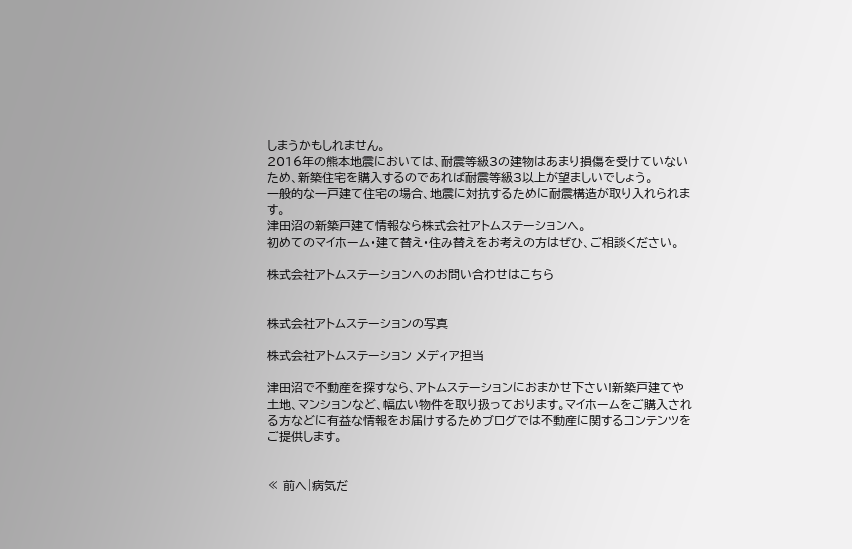しまうかもしれません。
2016年の熊本地震においては、耐震等級3の建物はあまり損傷を受けていないため、新築住宅を購入するのであれば耐震等級3以上が望ましいでしょう。
一般的な一戸建て住宅の場合、地震に対抗するために耐震構造が取り入れられます。
津田沼の新築戸建て情報なら株式会社アトムステーションへ。
初めてのマイホーム・建て替え・住み替えをお考えの方はぜひ、ご相談ください。

株式会社アトムステーションへのお問い合わせはこちら


株式会社アトムステーションの写真

株式会社アトムステーション メディア担当

津田沼で不動産を探すなら、アトムステーションにおまかせ下さい!新築戸建てや土地、マンションなど、幅広い物件を取り扱っております。マイホームをご購入される方などに有益な情報をお届けするためブログでは不動産に関するコンテンツをご提供します。


≪ 前へ|病気だ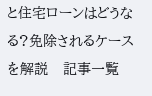と住宅ローンはどうなる?免除されるケースを解説   記事一覧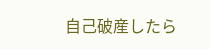自己破産したら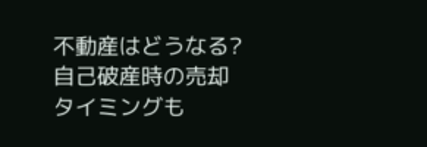不動産はどうなる?自己破産時の売却タイミングも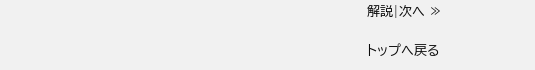解説|次へ ≫

トップへ戻る